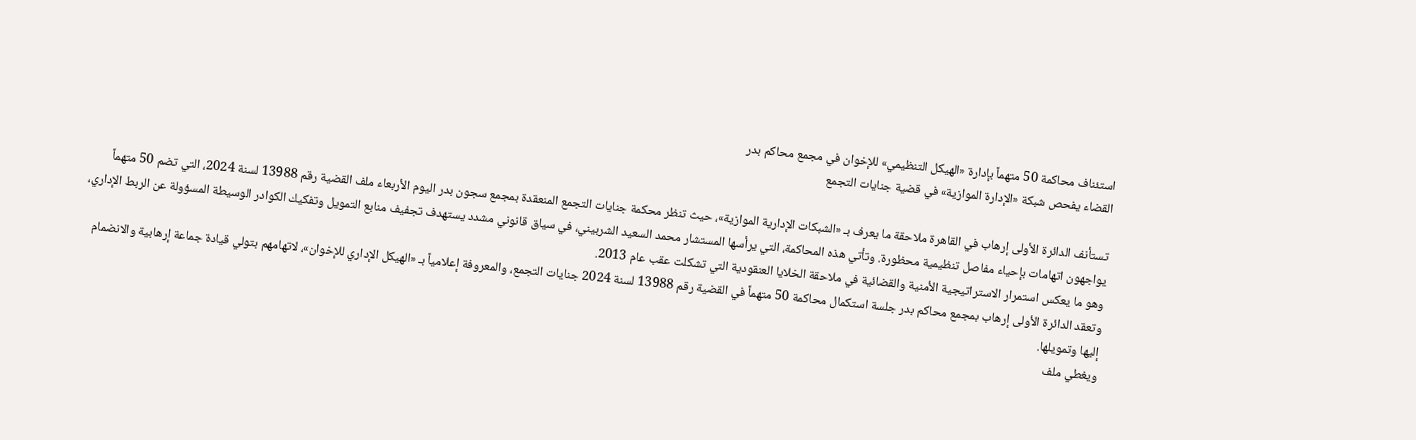استئناف محاكمة 50 متهماً بإدارة «الهيكل التنظيمي» للإخوان في مجمع محاكم بدر
القضاء يفحص شبكة «الإدارة الموازية» في قضية جنايات التجمع

تستأنف الدائرة الأولى إرهاب في القاهرة ملاحقة ما يعرف بـ «الشبكات الإدارية الموازية»، حيث تنظر محكمة جنايات التجمع المنعقدة بمجمع سجون بدر اليوم الأربعاء ملف القضية رقم 13988 لسنة 2024، التي تضم 50 متهماً يواجهون اتهامات بإحياء مفاصل تنظيمية محظورة. وتأتي هذه المحاكمة، التي يرأسها المستشار محمد السعيد الشربيني، في سياق قانوني مشدد يستهدف تجفيف منابع التمويل وتفكيك الكوادر الوسيطة المسؤولة عن الربط الإداري، وهو ما يعكس استمرار الاستراتيجية الأمنية والقضائية في ملاحقة الخلايا العنقودية التي تشكلت عقب عام 2013.
وتعقد الدائرة الأولى إرهاب بمجمع محاكم بدر جلسة استكمال محاكمة 50 متهماً في القضية رقم 13988 لسنة 2024 جنايات التجمع، والمعروفة إعلامياً بـ «الهيكل الإداري للإخوان»، لاتهامهم بتولي قيادة جماعة إرهابية والانضمام إليها وتمويلها.
ويغطي ملف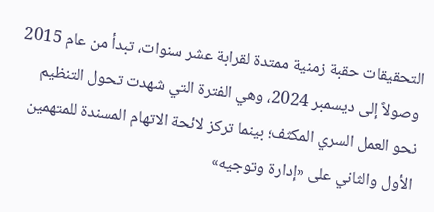التحقيقات حقبة زمنية ممتدة لقرابة عشر سنوات، تبدأ من عام 2015 وصولاً إلى ديسمبر 2024، وهي الفترة التي شهدت تحول التنظيم نحو العمل السري المكثف؛ بينما تركز لائحة الاتهام المسندة للمتهمين الأول والثاني على «إدارة وتوجيه»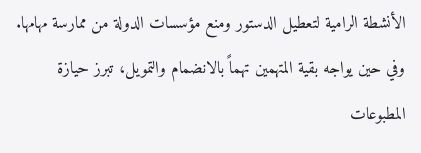الأنشطة الرامية لتعطيل الدستور ومنع مؤسسات الدولة من ممارسة مهامها. وفي حين يواجه بقية المتهمين تهماً بالانضمام والتمويل، تبرز حيازة المطبوعات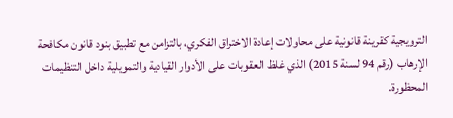الترويجية كقرينة قانونية على محاولات إعادة الاختراق الفكري، بالتزامن مع تطبيق بنود قانون مكافحة الإرهاب (رقم 94 لسنة 2015) الذي غلظ العقوبات على الأدوار القيادية والتمويلية داخل التنظيمات المحظورة.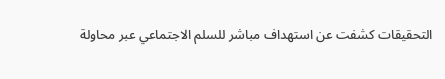التحقيقات كشفت عن استهداف مباشر للسلم الاجتماعي عبر محاولة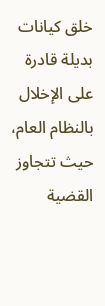خلق كيانات بديلة قادرة على الإخلال بالنظام العام، حيث تتجاوز القضية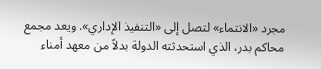مجرد «الانتماء» لتصل إلى «التنفيذ الإداري». ويعد مجمع محاكم بدر، الذي استحدثته الدولة بدلاً من معهد أمناء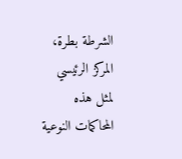الشرطة بطرة، المركز الرئيسي لمثل هذه المحاكمات النوعية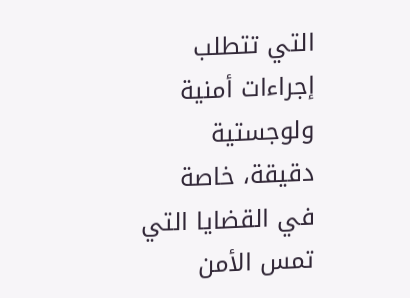التي تتطلب إجراءات أمنية ولوجستية دقيقة، خاصة في القضايا التي تمس الأمن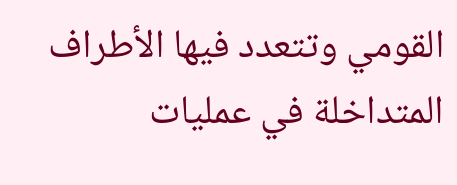القومي وتتعدد فيها الأطراف المتداخلة في عمليات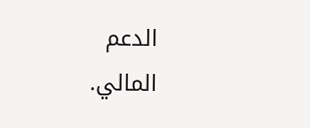الدعم المالي.